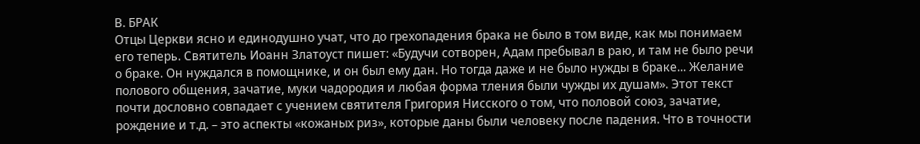В. БРАК
Отцы Церкви ясно и единодушно учат, что до грехопадения брака не было в том виде, как мы понимаем его теперь. Святитель Иоанн Златоуст пишет: «Будучи сотворен, Адам пребывал в раю, и там не было речи о браке. Он нуждался в помощнике, и он был ему дан. Но тогда даже и не было нужды в браке... Желание полового общения, зачатие, муки чадородия и любая форма тления были чужды их душам». Этот текст почти дословно совпадает с учением святителя Григория Нисского о том, что половой союз, зачатие, рождение и т.д. – это аспекты «кожаных риз», которые даны были человеку после падения. Что в точности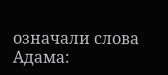означали слова Адама: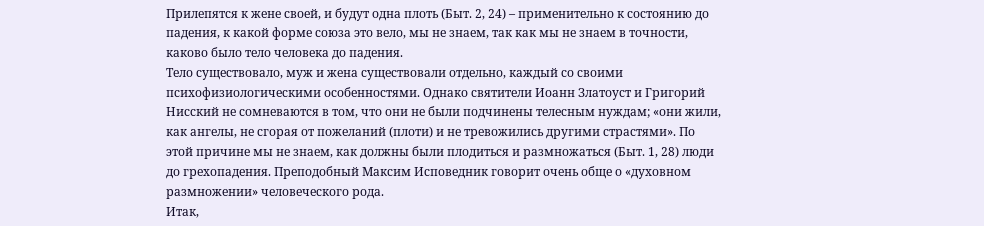Прилепятся к жене своей, и будут одна плоть (Быт. 2, 24) – применительно к состоянию до падения, к какой форме союза это вело, мы не знаем, так как мы не знаем в точности, каково было тело человека до падения.
Тело существовало, муж и жена существовали отдельно, каждый со своими психофизиологическими особенностями. Однако святители Иоанн Златоуст и Григорий Нисский не сомневаются в том, что они не были подчинены телесным нуждам; «они жили, как ангелы, не сгорая от пожеланий (плоти) и не тревожились другими страстями». По этой причине мы не знаем, как должны были плодиться и размножаться (Быт. 1, 28) люди до грехопадения. Преподобный Максим Исповедник говорит очень обще о «духовном размножении» человеческого рода.
Итак,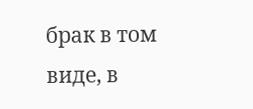брак в том виде, в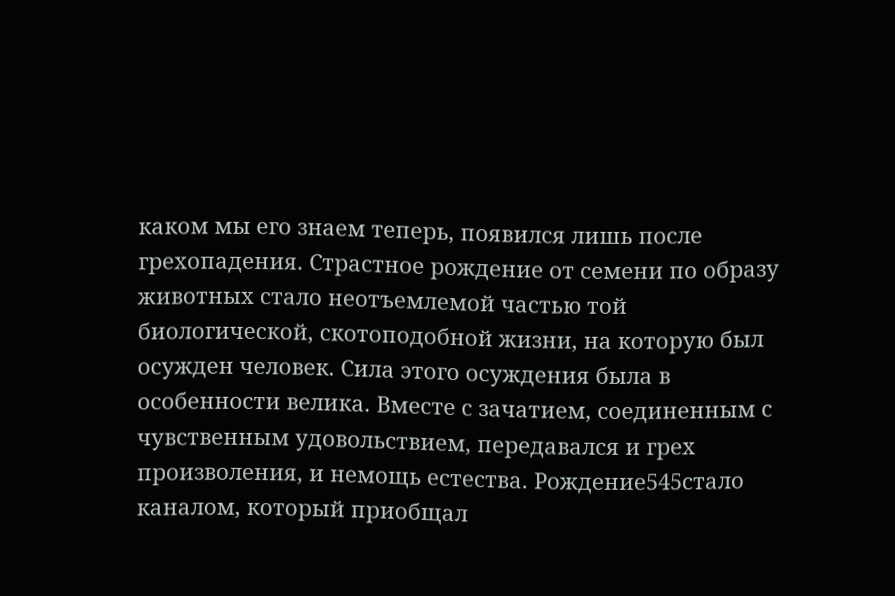каком мы его знаем теперь, появился лишь после грехопадения. Страстное рождение от семени по образу животных стало неотъемлемой частью той биологической, скотоподобной жизни, на которую был осужден человек. Сила этого осуждения была в особенности велика. Вместе с зачатием, соединенным с чувственным удовольствием, передавался и грех произволения, и немощь естества. Рождение545стало каналом, который приобщал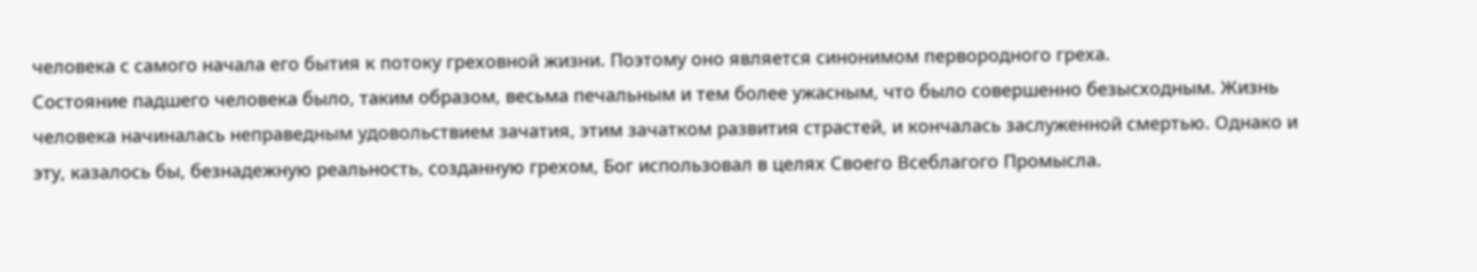человека с самого начала его бытия к потоку греховной жизни. Поэтому оно является синонимом первородного греха.
Состояние падшего человека было, таким образом, весьма печальным и тем более ужасным, что было совершенно безысходным. Жизнь человека начиналась неправедным удовольствием зачатия, этим зачатком развития страстей, и кончалась заслуженной смертью. Однако и эту, казалось бы, безнадежную реальность, созданную грехом, Бог использовал в целях Своего Всеблагого Промысла.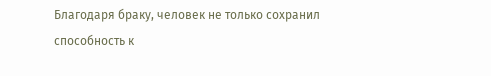Благодаря браку, человек не только сохранил способность к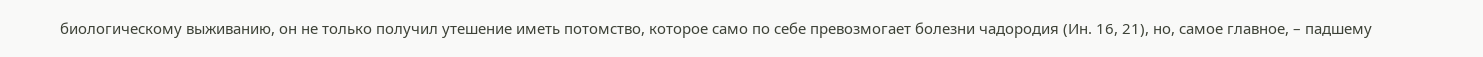биологическому выживанию, он не только получил утешение иметь потомство, которое само по себе превозмогает болезни чадородия (Ин. 16, 21), но, самое главное, – падшему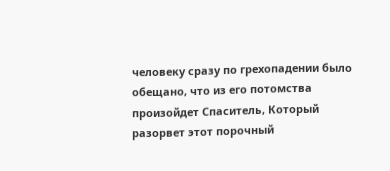человеку сразу по грехопадении было обещано, что из его потомства произойдет Спаситель, Который разорвет этот порочный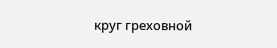круг греховной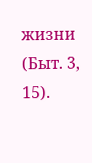жизни (Быт. 3, 15).